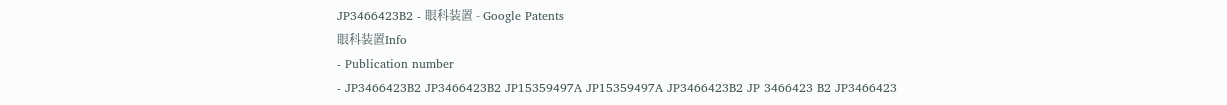JP3466423B2 - 眼科装置 - Google Patents
眼科装置Info
- Publication number
- JP3466423B2 JP3466423B2 JP15359497A JP15359497A JP3466423B2 JP 3466423 B2 JP3466423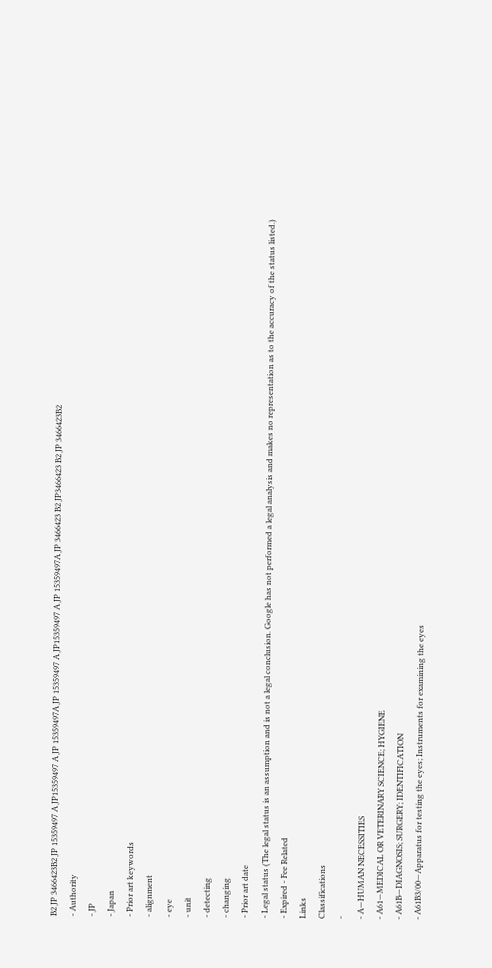B2 JP 3466423B2 JP 15359497 A JP15359497 A JP 15359497A JP 15359497 A JP15359497 A JP 15359497A JP 3466423 B2 JP3466423 B2 JP 3466423B2
- Authority
- JP
- Japan
- Prior art keywords
- alignment
- eye
- unit
- detecting
- changing
- Prior art date
- Legal status (The legal status is an assumption and is not a legal conclusion. Google has not performed a legal analysis and makes no representation as to the accuracy of the status listed.)
- Expired - Fee Related
Links
Classifications
-
- A—HUMAN NECESSITIES
- A61—MEDICAL OR VETERINARY SCIENCE; HYGIENE
- A61B—DIAGNOSIS; SURGERY; IDENTIFICATION
- A61B3/00—Apparatus for testing the eyes; Instruments for examining the eyes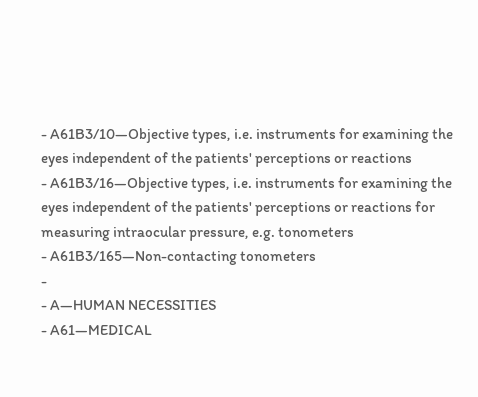- A61B3/10—Objective types, i.e. instruments for examining the eyes independent of the patients' perceptions or reactions
- A61B3/16—Objective types, i.e. instruments for examining the eyes independent of the patients' perceptions or reactions for measuring intraocular pressure, e.g. tonometers
- A61B3/165—Non-contacting tonometers
-
- A—HUMAN NECESSITIES
- A61—MEDICAL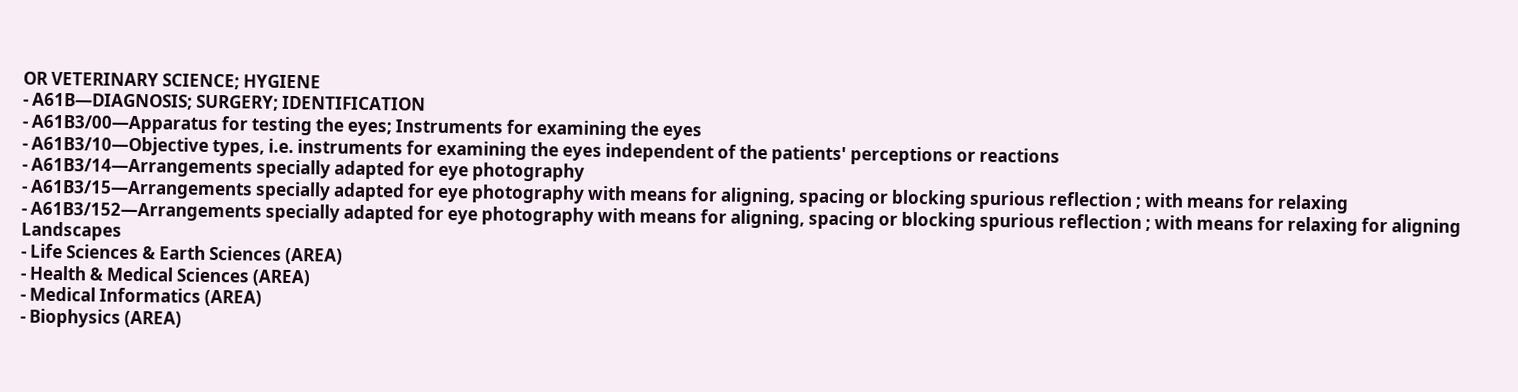OR VETERINARY SCIENCE; HYGIENE
- A61B—DIAGNOSIS; SURGERY; IDENTIFICATION
- A61B3/00—Apparatus for testing the eyes; Instruments for examining the eyes
- A61B3/10—Objective types, i.e. instruments for examining the eyes independent of the patients' perceptions or reactions
- A61B3/14—Arrangements specially adapted for eye photography
- A61B3/15—Arrangements specially adapted for eye photography with means for aligning, spacing or blocking spurious reflection ; with means for relaxing
- A61B3/152—Arrangements specially adapted for eye photography with means for aligning, spacing or blocking spurious reflection ; with means for relaxing for aligning
Landscapes
- Life Sciences & Earth Sciences (AREA)
- Health & Medical Sciences (AREA)
- Medical Informatics (AREA)
- Biophysics (AREA)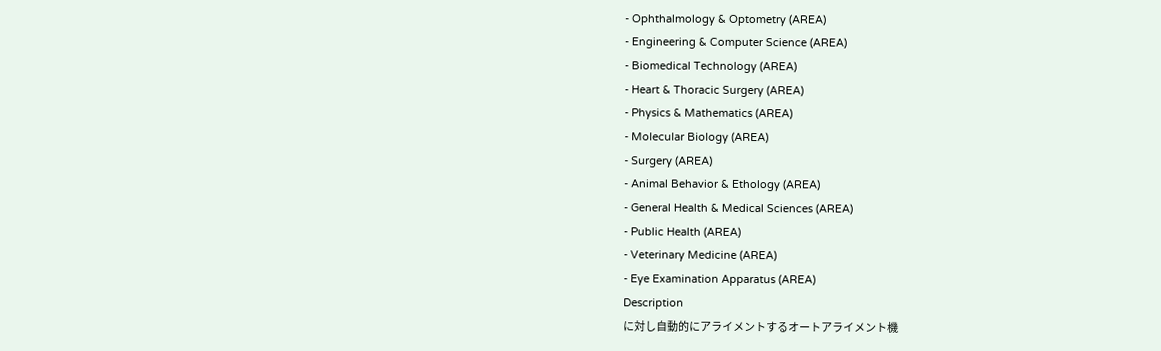- Ophthalmology & Optometry (AREA)
- Engineering & Computer Science (AREA)
- Biomedical Technology (AREA)
- Heart & Thoracic Surgery (AREA)
- Physics & Mathematics (AREA)
- Molecular Biology (AREA)
- Surgery (AREA)
- Animal Behavior & Ethology (AREA)
- General Health & Medical Sciences (AREA)
- Public Health (AREA)
- Veterinary Medicine (AREA)
- Eye Examination Apparatus (AREA)
Description
に対し自動的にアライメントするオートアライメント機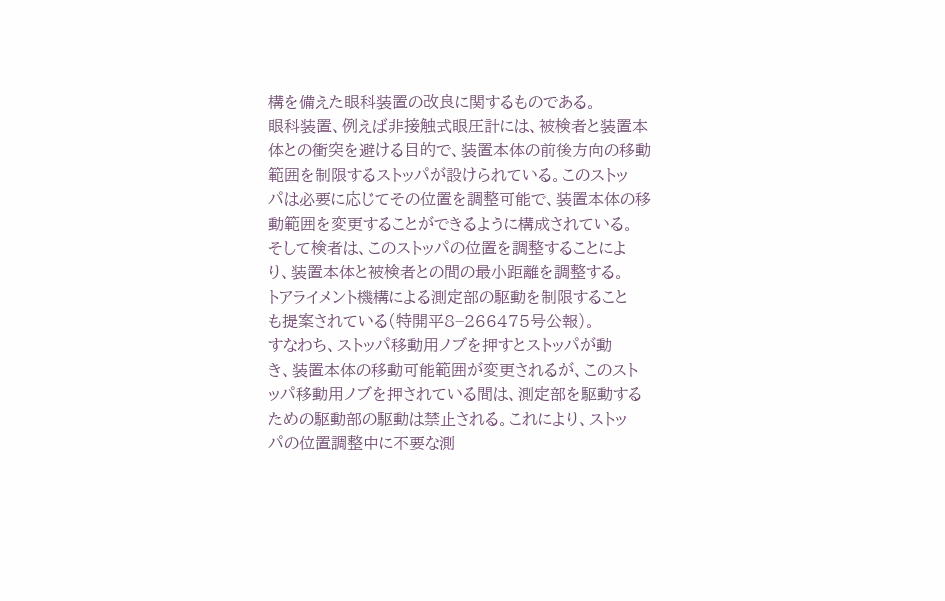構を備えた眼科装置の改良に関するものである。
眼科装置、例えば非接触式眼圧計には、被検者と装置本
体との衝突を避ける目的で、装置本体の前後方向の移動
範囲を制限するストッパが設けられている。このストッ
パは必要に応じてその位置を調整可能で、装置本体の移
動範囲を変更することができるように構成されている。
そして検者は、このストッパの位置を調整することによ
り、装置本体と被検者との間の最小距離を調整する。
トアライメント機構による測定部の駆動を制限すること
も提案されている(特開平8−266475号公報)。
すなわち、ストッパ移動用ノブを押すとストッパが動
き、装置本体の移動可能範囲が変更されるが、このスト
ッパ移動用ノブを押されている間は、測定部を駆動する
ための駆動部の駆動は禁止される。これにより、ストッ
パの位置調整中に不要な測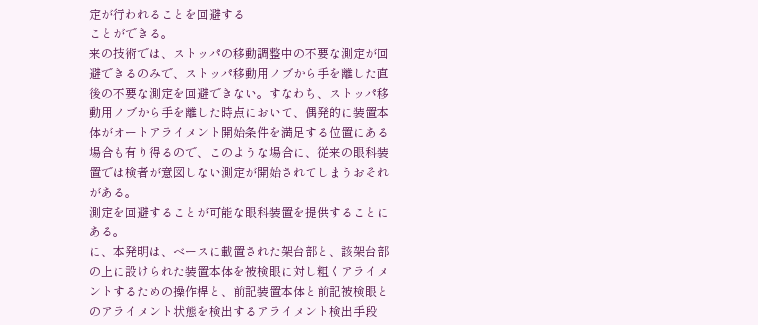定が行われることを回避する
ことができる。
来の技術では、ストッパの移動調整中の不要な測定が回
避できるのみで、ストッパ移動用ノブから手を離した直
後の不要な測定を回避できない。すなわち、ストッパ移
動用ノブから手を離した時点において、偶発的に装置本
体がオートアライメント開始条件を満足する位置にある
場合も有り得るので、このような場合に、従来の眼科装
置では検者が意図しない測定が開始されてしまうおそれ
がある。
測定を回避することが可能な眼科装置を提供することに
ある。
に、本発明は、ベースに載置された架台部と、該架台部
の上に設けられた装置本体を被検眼に対し粗くアライメ
ントするための操作桿と、前記装置本体と前記被検眼と
のアライメント状態を検出するアライメント検出手段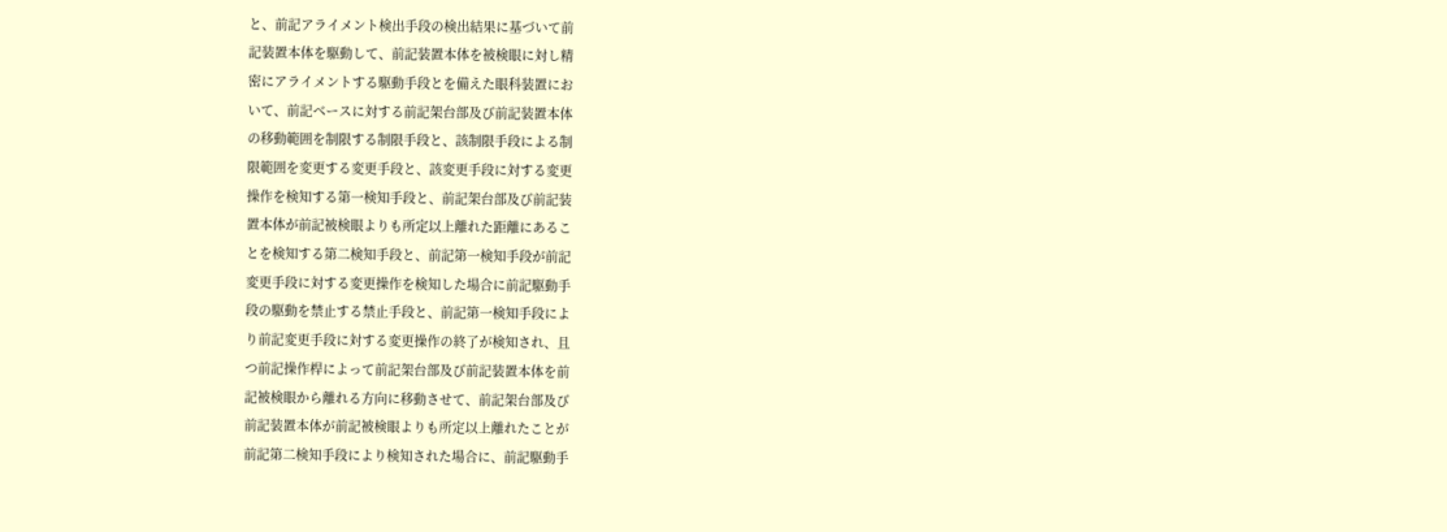と、前記アライメント検出手段の検出結果に基づいて前
記装置本体を駆動して、前記装置本体を被検眼に対し精
密にアライメントする駆動手段とを備えた眼科装置にお
いて、前記ベースに対する前記架台部及び前記装置本体
の移動範囲を制限する制限手段と、該制限手段による制
限範囲を変更する変更手段と、該変更手段に対する変更
操作を検知する第一検知手段と、前記架台部及び前記装
置本体が前記被検眼よりも所定以上離れた距離にあるこ
とを検知する第二検知手段と、前記第一検知手段が前記
変更手段に対する変更操作を検知した場合に前記駆動手
段の駆動を禁止する禁止手段と、前記第一検知手段によ
り前記変更手段に対する変更操作の終了が検知され、且
つ前記操作桿によって前記架台部及び前記装置本体を前
記被検眼から離れる方向に移動させて、前記架台部及び
前記装置本体が前記被検眼よりも所定以上離れたことが
前記第二検知手段により検知された場合に、前記駆動手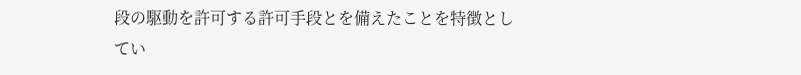段の駆動を許可する許可手段とを備えたことを特徴とし
てい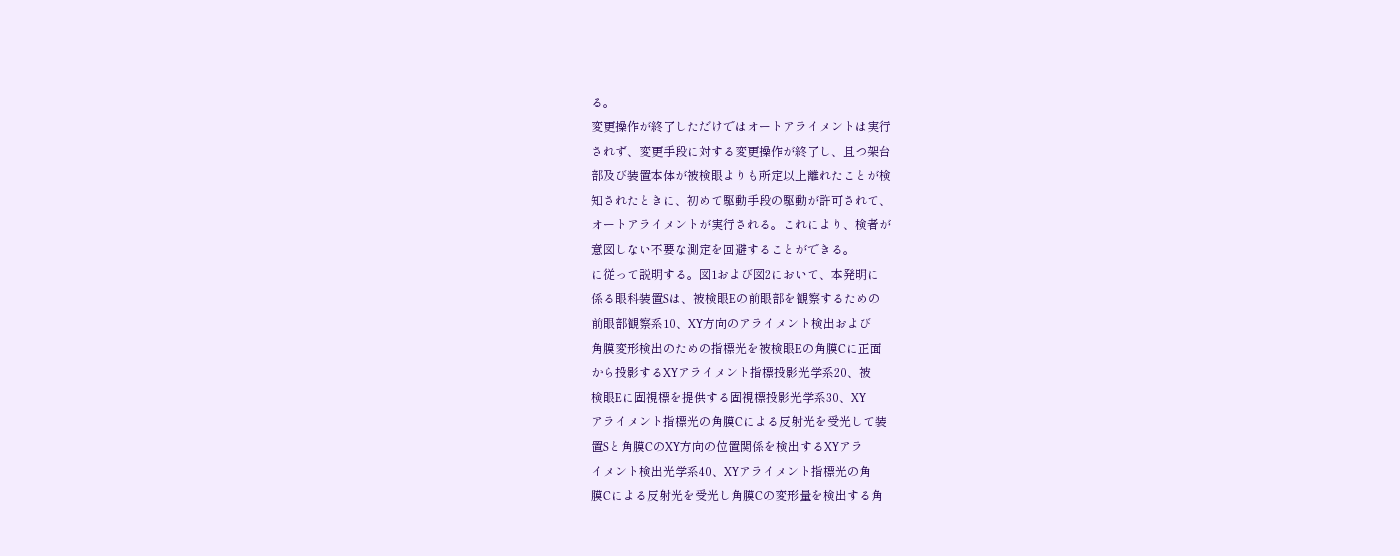る。
変更操作が終了しただけではオートアライメントは実行
されず、変更手段に対する変更操作が終了し、且つ架台
部及び装置本体が被検眼よりも所定以上離れたことが検
知されたときに、初めて駆動手段の駆動が許可されて、
オートアライメントが実行される。これにより、検者が
意図しない不要な測定を回避することができる。
に従って説明する。図1および図2において、本発明に
係る眼科装置Sは、被検眼Eの前眼部を観察するための
前眼部観察系10、XY方向のアライメント検出および
角膜変形検出のための指標光を被検眼Eの角膜Cに正面
から投影するXYアライメント指標投影光学系20、被
検眼Eに固視標を提供する固視標投影光学系30、XY
アライメント指標光の角膜Cによる反射光を受光して装
置Sと角膜CのXY方向の位置関係を検出するXYアラ
イメント検出光学系40、XYアライメント指標光の角
膜Cによる反射光を受光し角膜Cの変形量を検出する角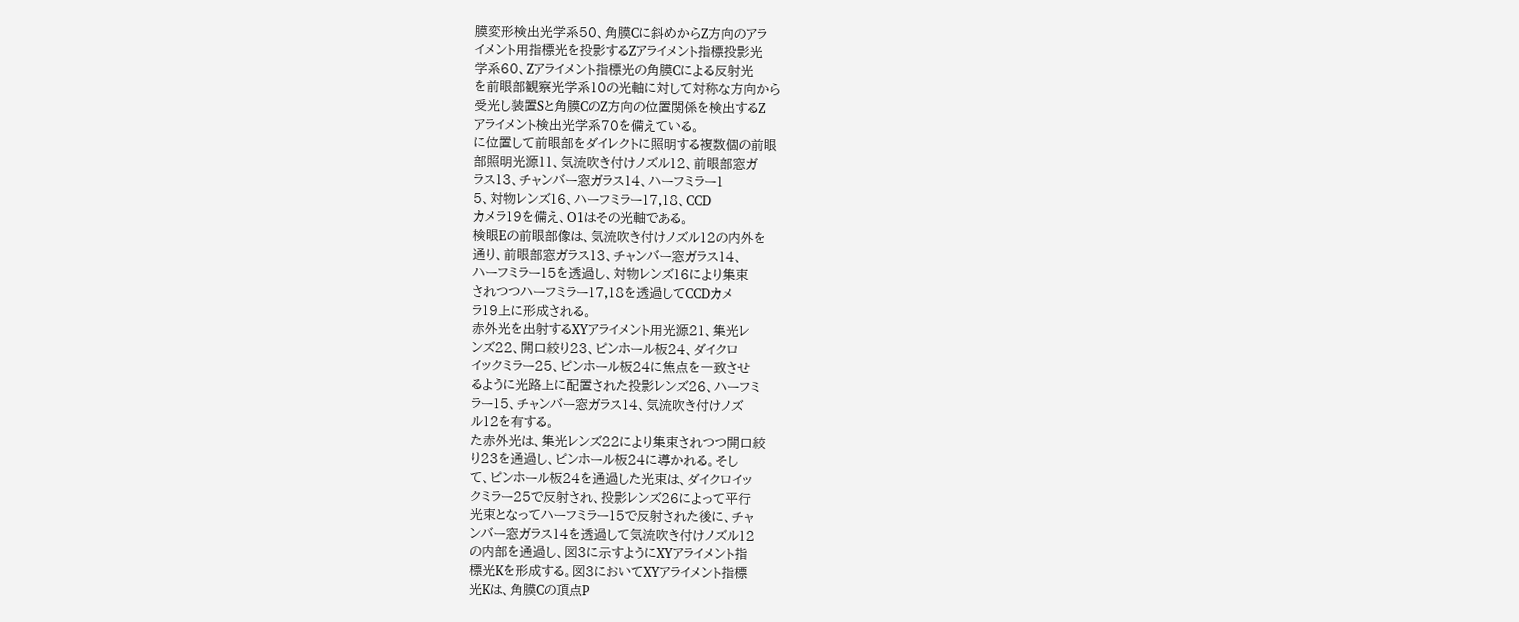膜変形検出光学系50、角膜Cに斜めからZ方向のアラ
イメント用指標光を投影するZアライメント指標投影光
学系60、Zアライメント指標光の角膜Cによる反射光
を前眼部観察光学系10の光軸に対して対称な方向から
受光し装置Sと角膜CのZ方向の位置関係を検出するZ
アライメント検出光学系70を備えている。
に位置して前眼部をダイレクトに照明する複数個の前眼
部照明光源11、気流吹き付けノズル12、前眼部窓ガ
ラス13、チャンバー窓ガラス14、ハーフミラー1
5、対物レンズ16、ハーフミラー17,18、CCD
カメラ19を備え、O1はその光軸である。
検眼Eの前眼部像は、気流吹き付けノズル12の内外を
通り、前眼部窓ガラス13、チャンバー窓ガラス14、
ハーフミラー15を透過し、対物レンズ16により集束
されつつハーフミラー17,18を透過してCCDカメ
ラ19上に形成される。
赤外光を出射するXYアライメント用光源21、集光レ
ンズ22、開口絞り23、ピンホール板24、ダイクロ
イックミラー25、ピンホール板24に焦点を一致させ
るように光路上に配置された投影レンズ26、ハーフミ
ラー15、チャンバー窓ガラス14、気流吹き付けノズ
ル12を有する。
た赤外光は、集光レンズ22により集束されつつ開口絞
り23を通過し、ピンホール板24に導かれる。そし
て、ピンホール板24を通過した光束は、ダイクロイッ
クミラー25で反射され、投影レンズ26によって平行
光束となってハーフミラー15で反射された後に、チャ
ンバー窓ガラス14を透過して気流吹き付けノズル12
の内部を通過し、図3に示すようにXYアライメント指
標光Kを形成する。図3においてXYアライメント指標
光Kは、角膜Cの頂点P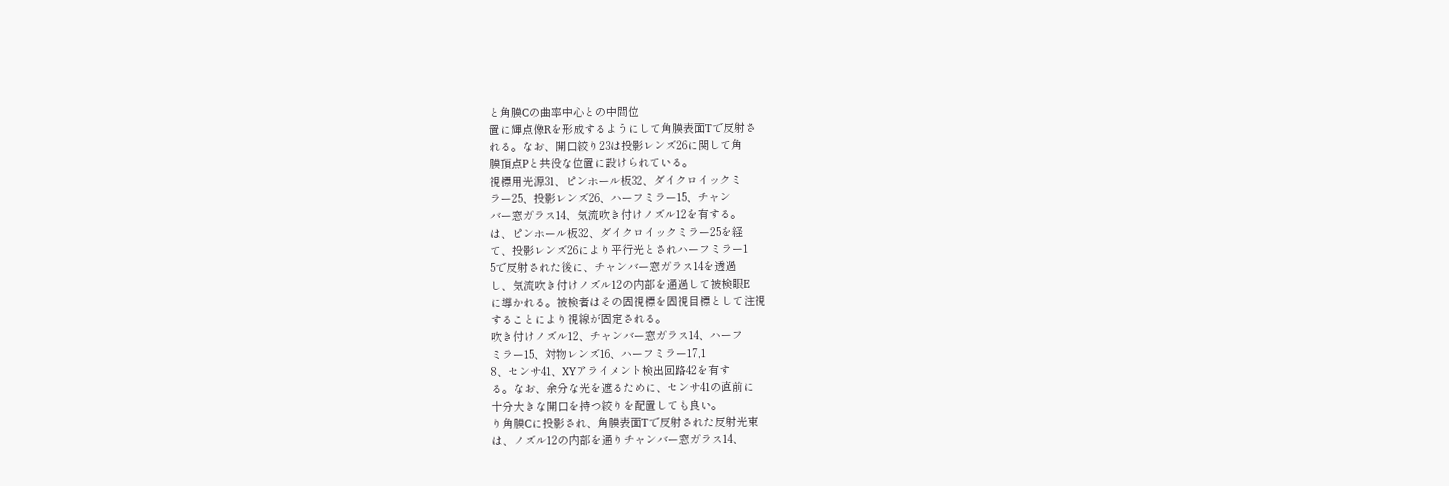と角膜Cの曲率中心との中間位
置に輝点像Rを形成するようにして角膜表面Tで反射さ
れる。なお、開口絞り23は投影レンズ26に関して角
膜頂点Pと共役な位置に設けられている。
視標用光源31、ピンホール板32、ダイクロイックミ
ラー25、投影レンズ26、ハーフミラー15、チャン
バー窓ガラス14、気流吹き付けノズル12を有する。
は、ピンホール板32、ダイクロイックミラー25を経
て、投影レンズ26により平行光とされハーフミラー1
5で反射された後に、チャンバー窓ガラス14を透過
し、気流吹き付けノズル12の内部を通過して被検眼E
に導かれる。被検者はその固視標を固視目標として注視
することにより視線が固定される。
吹き付けノズル12、チャンバー窓ガラス14、ハーフ
ミラー15、対物レンズ16、ハーフミラー17,1
8、センサ41、XYアライメント検出回路42を有す
る。なお、余分な光を遮るために、センサ41の直前に
十分大きな開口を持つ絞りを配置しても良い。
り角膜Cに投影され、角膜表面Tで反射された反射光束
は、ノズル12の内部を通りチャンバー窓ガラス14、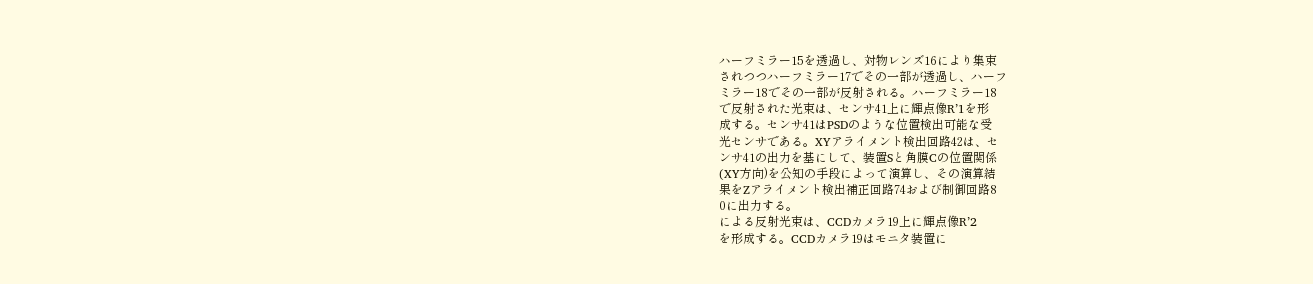ハーフミラー15を透過し、対物レンズ16により集束
されつつハーフミラー17でその一部が透過し、ハーフ
ミラー18でその一部が反射される。ハーフミラー18
で反射された光束は、センサ41上に輝点像R’1を形
成する。センサ41はPSDのような位置検出可能な受
光センサである。XYアライメント検出回路42は、セ
ンサ41の出力を基にして、装置Sと角膜Cの位置関係
(XY方向)を公知の手段によって演算し、その演算結
果をZアライメント検出補正回路74および制御回路8
0に出力する。
による反射光束は、CCDカメラ19上に輝点像R’2
を形成する。CCDカメラ19はモニタ装置に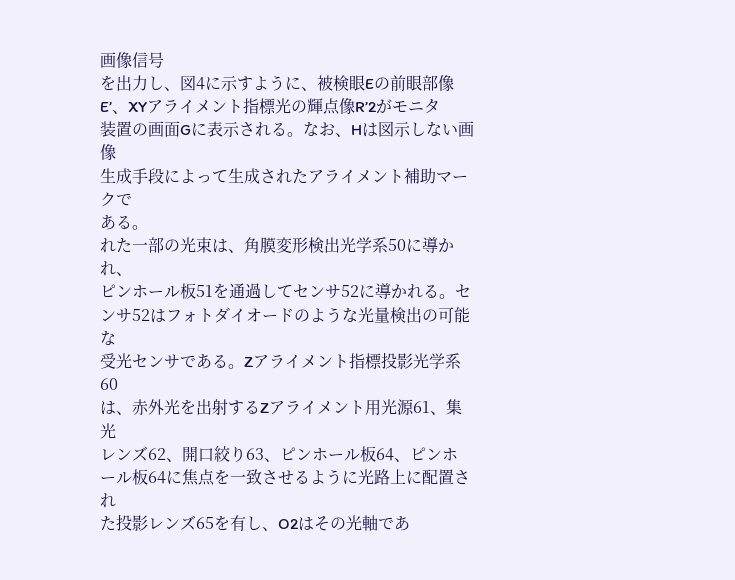画像信号
を出力し、図4に示すように、被検眼Eの前眼部像
E’、XYアライメント指標光の輝点像R’2がモニタ
装置の画面Gに表示される。なお、Hは図示しない画像
生成手段によって生成されたアライメント補助マークで
ある。
れた一部の光束は、角膜変形検出光学系50に導かれ、
ピンホール板51を通過してセンサ52に導かれる。セ
ンサ52はフォトダイオードのような光量検出の可能な
受光センサである。Zアライメント指標投影光学系60
は、赤外光を出射するZアライメント用光源61、集光
レンズ62、開口絞り63、ピンホール板64、ピンホ
ール板64に焦点を一致させるように光路上に配置され
た投影レンズ65を有し、O2はその光軸であ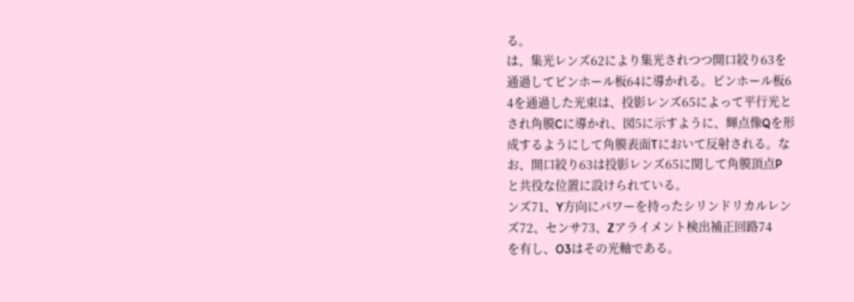る。
は、集光レンズ62により集光されつつ開口絞り63を
通過してピンホール板64に導かれる。ピンホール板6
4を通過した光束は、投影レンズ65によって平行光と
され角膜Cに導かれ、図5に示すように、輝点像Qを形
成するようにして角膜表面Tにおいて反射される。な
お、開口絞り63は投影レンズ65に関して角膜頂点P
と共役な位置に設けられている。
ンズ71、Y方向にパワーを持ったシリンドリカルレン
ズ72、センサ73、Zアライメント検出補正回路74
を有し、O3はその光軸である。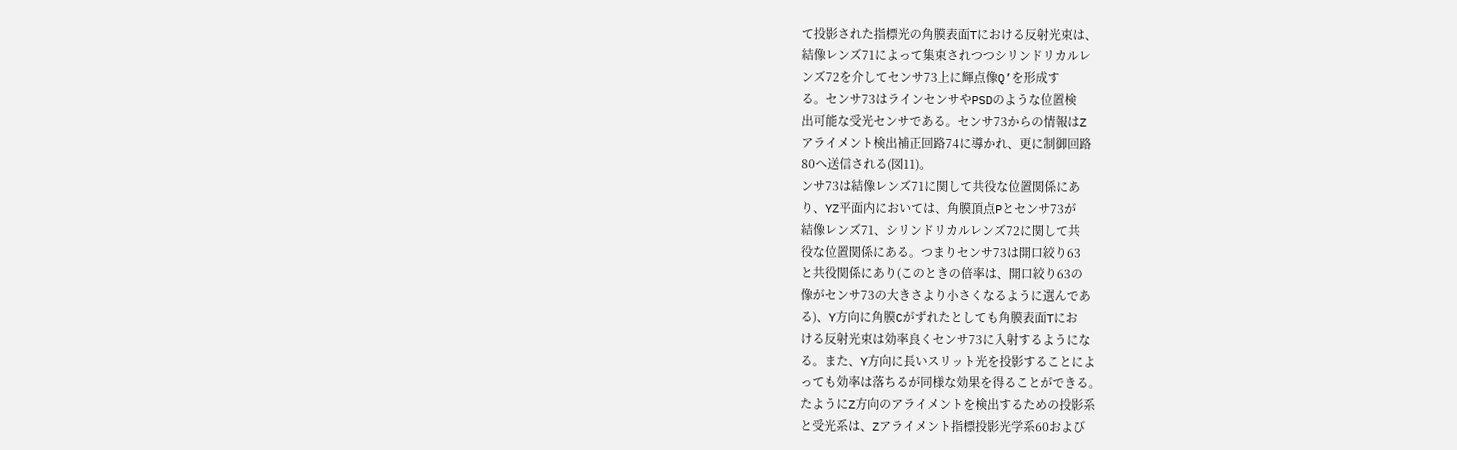て投影された指標光の角膜表面Tにおける反射光束は、
結像レンズ71によって集束されつつシリンドリカルレ
ンズ72を介してセンサ73上に輝点像Q’を形成す
る。センサ73はラインセンサやPSDのような位置検
出可能な受光センサである。センサ73からの情報はZ
アライメント検出補正回路74に導かれ、更に制御回路
80へ送信される(図11)。
ンサ73は結像レンズ71に関して共役な位置関係にあ
り、YZ平面内においては、角膜頂点Pとセンサ73が
結像レンズ71、シリンドリカルレンズ72に関して共
役な位置関係にある。つまりセンサ73は開口絞り63
と共役関係にあり(このときの倍率は、開口絞り63の
像がセンサ73の大きさより小さくなるように選んであ
る)、Y方向に角膜Cがずれたとしても角膜表面Tにお
ける反射光束は効率良くセンサ73に入射するようにな
る。また、Y方向に長いスリット光を投影することによ
っても効率は落ちるが同様な効果を得ることができる。
たようにZ方向のアライメントを検出するための投影系
と受光系は、Zアライメント指標投影光学系60および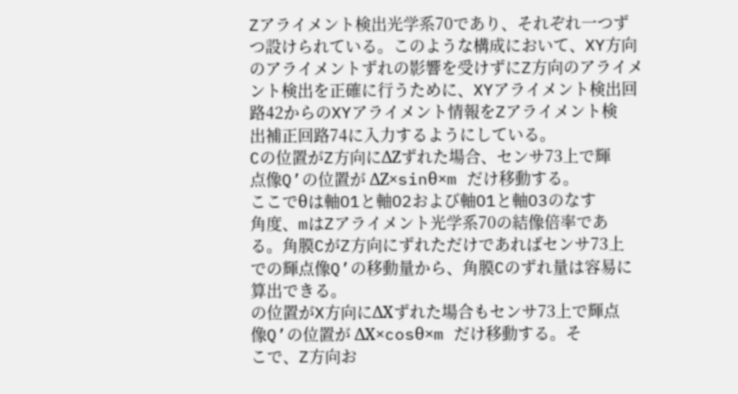Zアライメント検出光学系70であり、それぞれ一つず
つ設けられている。このような構成において、XY方向
のアライメントずれの影響を受けずにZ方向のアライメ
ント検出を正確に行うために、XYアライメント検出回
路42からのXYアライメント情報をZアライメント検
出補正回路74に入力するようにしている。
Cの位置がZ方向にΔZずれた場合、センサ73上で輝
点像Q’の位置が ΔZ×sinθ×m だけ移動する。
ここでθは軸O1と軸O2および軸O1と軸O3のなす
角度、mはZアライメント光学系70の結像倍率であ
る。角膜CがZ方向にずれただけであればセンサ73上
での輝点像Q’の移動量から、角膜Cのずれ量は容易に
算出できる。
の位置がX方向にΔXずれた場合もセンサ73上で輝点
像Q’の位置が ΔX×cosθ×m だけ移動する。そ
こで、Z方向お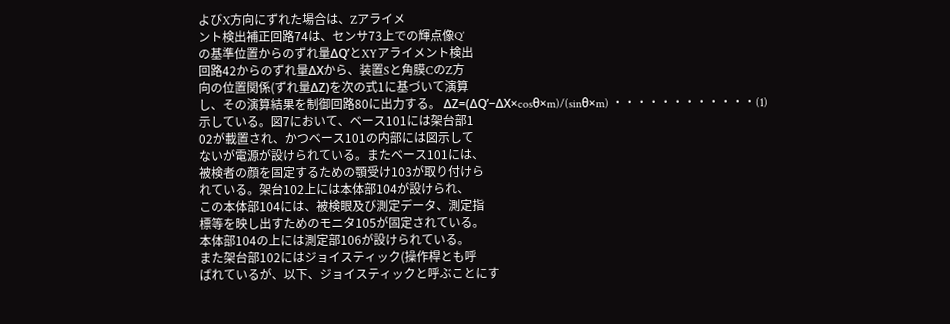よびX方向にずれた場合は、Zアライメ
ント検出補正回路74は、センサ73上での輝点像Q’
の基準位置からのずれ量ΔQ’とXYアライメント検出
回路42からのずれ量ΔXから、装置Sと角膜CのZ方
向の位置関係(ずれ量ΔZ)を次の式1に基づいて演算
し、その演算結果を制御回路80に出力する。 ΔZ=(ΔQ’−ΔX×cosθ×m)/(sinθ×m) ・・・・・・・・・・・・(1)
示している。図7において、ベース101には架台部1
02が載置され、かつベース101の内部には図示して
ないが電源が設けられている。またベース101には、
被検者の顔を固定するための顎受け103が取り付けら
れている。架台102上には本体部104が設けられ、
この本体部104には、被検眼及び測定データ、測定指
標等を映し出すためのモニタ105が固定されている。
本体部104の上には測定部106が設けられている。
また架台部102にはジョイスティック(操作桿とも呼
ばれているが、以下、ジョイスティックと呼ぶことにす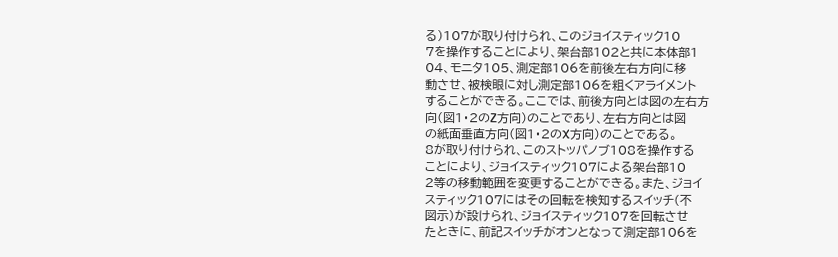る)107が取り付けられ、このジョイスティック10
7を操作することにより、架台部102と共に本体部1
04、モニタ105、測定部106を前後左右方向に移
動させ、被検眼に対し測定部106を粗くアライメント
することができる。ここでは、前後方向とは図の左右方
向(図1・2のZ方向)のことであり、左右方向とは図
の紙面垂直方向(図1・2のX方向)のことである。
8が取り付けられ、このストッパノブ108を操作する
ことにより、ジョイスティック107による架台部10
2等の移動範囲を変更することができる。また、ジョイ
スティック107にはその回転を検知するスイッチ(不
図示)が設けられ、ジョイスティック107を回転させ
たときに、前記スイッチがオンとなって測定部106を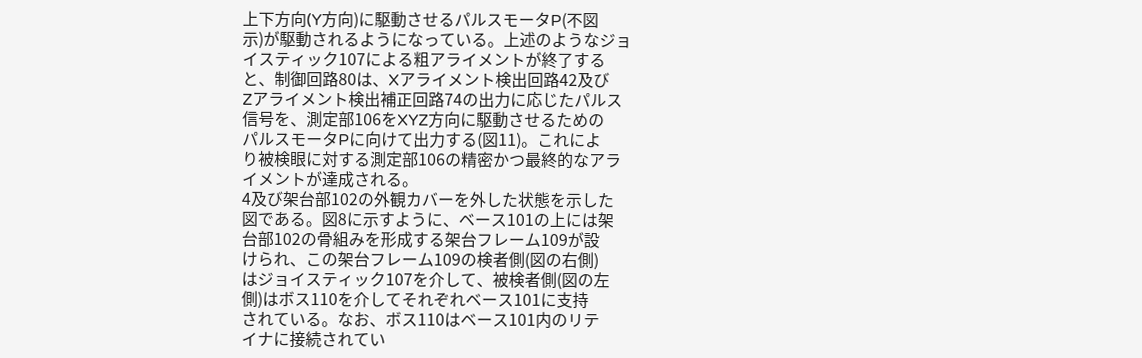上下方向(Y方向)に駆動させるパルスモータP(不図
示)が駆動されるようになっている。上述のようなジョ
イスティック107による粗アライメントが終了する
と、制御回路80は、Xアライメント検出回路42及び
Zアライメント検出補正回路74の出力に応じたパルス
信号を、測定部106をXYZ方向に駆動させるための
パルスモータPに向けて出力する(図11)。これによ
り被検眼に対する測定部106の精密かつ最終的なアラ
イメントが達成される。
4及び架台部102の外観カバーを外した状態を示した
図である。図8に示すように、ベース101の上には架
台部102の骨組みを形成する架台フレーム109が設
けられ、この架台フレーム109の検者側(図の右側)
はジョイスティック107を介して、被検者側(図の左
側)はボス110を介してそれぞれベース101に支持
されている。なお、ボス110はベース101内のリテ
イナに接続されてい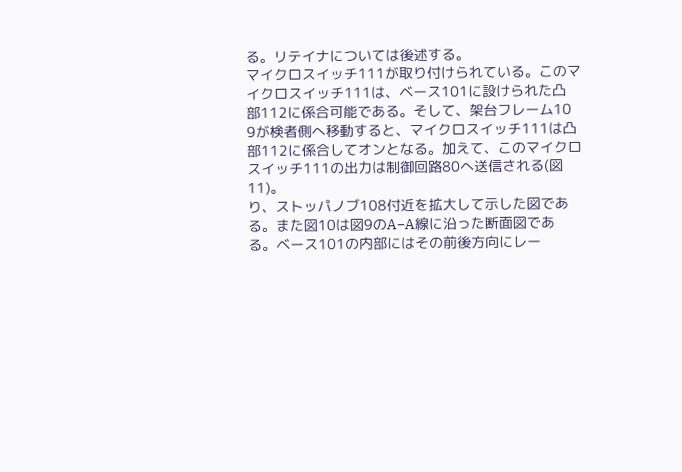る。リテイナについては後述する。
マイクロスイッチ111が取り付けられている。このマ
イクロスイッチ111は、ベース101に設けられた凸
部112に係合可能である。そして、架台フレーム10
9が検者側へ移動すると、マイクロスイッチ111は凸
部112に係合してオンとなる。加えて、このマイクロ
スイッチ111の出力は制御回路80へ送信される(図
11)。
り、ストッパノブ108付近を拡大して示した図であ
る。また図10は図9のA−A線に沿った断面図であ
る。ベース101の内部にはその前後方向にレー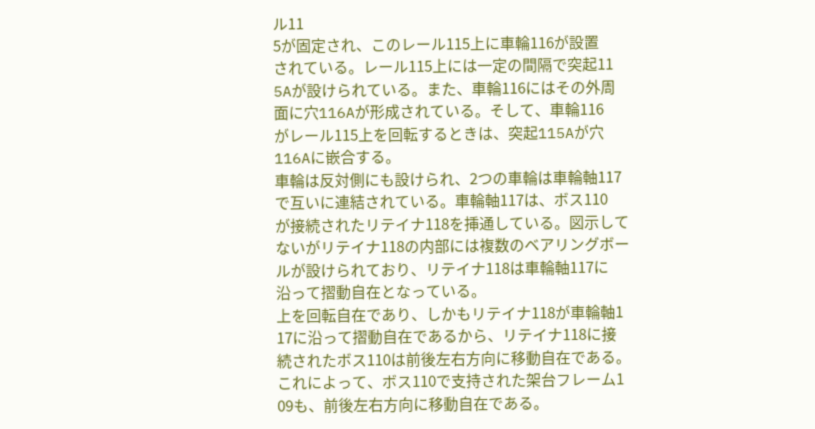ル11
5が固定され、このレール115上に車輪116が設置
されている。レール115上には一定の間隔で突起11
5Aが設けられている。また、車輪116にはその外周
面に穴116Aが形成されている。そして、車輪116
がレール115上を回転するときは、突起115Aが穴
116Aに嵌合する。
車輪は反対側にも設けられ、2つの車輪は車輪軸117
で互いに連結されている。車輪軸117は、ボス110
が接続されたリテイナ118を挿通している。図示して
ないがリテイナ118の内部には複数のベアリングボー
ルが設けられており、リテイナ118は車輪軸117に
沿って摺動自在となっている。
上を回転自在であり、しかもリテイナ118が車輪軸1
17に沿って摺動自在であるから、リテイナ118に接
続されたボス110は前後左右方向に移動自在である。
これによって、ボス110で支持された架台フレーム1
09も、前後左右方向に移動自在である。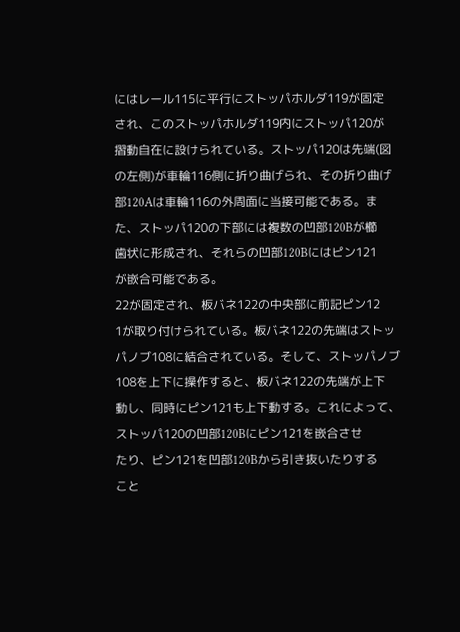にはレール115に平行にストッパホルダ119が固定
され、このストッパホルダ119内にストッパ120が
摺動自在に設けられている。ストッパ120は先端(図
の左側)が車輪116側に折り曲げられ、その折り曲げ
部120Aは車輪116の外周面に当接可能である。ま
た、ストッパ120の下部には複数の凹部120Bが櫛
歯状に形成され、それらの凹部120Bにはピン121
が嵌合可能である。
22が固定され、板バネ122の中央部に前記ピン12
1が取り付けられている。板バネ122の先端はストッ
パノブ108に結合されている。そして、ストッパノブ
108を上下に操作すると、板バネ122の先端が上下
動し、同時にピン121も上下動する。これによって、
ストッパ120の凹部120Bにピン121を嵌合させ
たり、ピン121を凹部120Bから引き抜いたりする
こと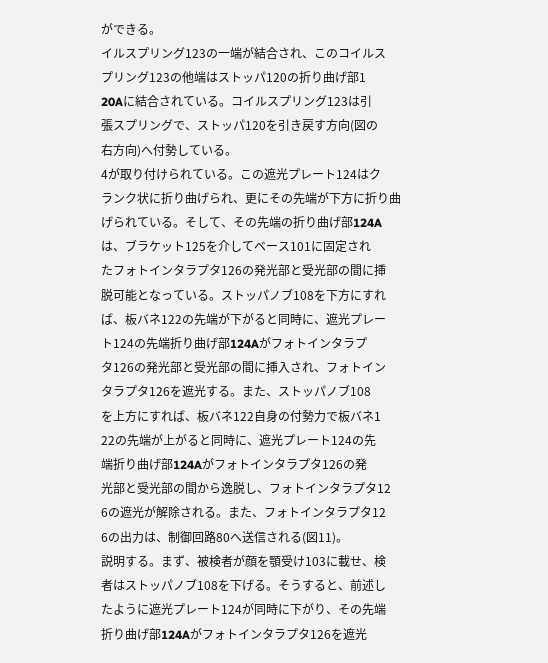ができる。
イルスプリング123の一端が結合され、このコイルス
プリング123の他端はストッパ120の折り曲げ部1
20Aに結合されている。コイルスプリング123は引
張スプリングで、ストッパ120を引き戻す方向(図の
右方向)へ付勢している。
4が取り付けられている。この遮光プレート124はク
ランク状に折り曲げられ、更にその先端が下方に折り曲
げられている。そして、その先端の折り曲げ部124A
は、ブラケット125を介してベース101に固定され
たフォトインタラプタ126の発光部と受光部の間に挿
脱可能となっている。ストッパノブ108を下方にすれ
ば、板バネ122の先端が下がると同時に、遮光プレー
ト124の先端折り曲げ部124Aがフォトインタラプ
タ126の発光部と受光部の間に挿入され、フォトイン
タラプタ126を遮光する。また、ストッパノブ108
を上方にすれば、板バネ122自身の付勢力で板バネ1
22の先端が上がると同時に、遮光プレート124の先
端折り曲げ部124Aがフォトインタラプタ126の発
光部と受光部の間から逸脱し、フォトインタラプタ12
6の遮光が解除される。また、フォトインタラプタ12
6の出力は、制御回路80へ送信される(図11)。
説明する。まず、被検者が顔を顎受け103に載せ、検
者はストッパノブ108を下げる。そうすると、前述し
たように遮光プレート124が同時に下がり、その先端
折り曲げ部124Aがフォトインタラプタ126を遮光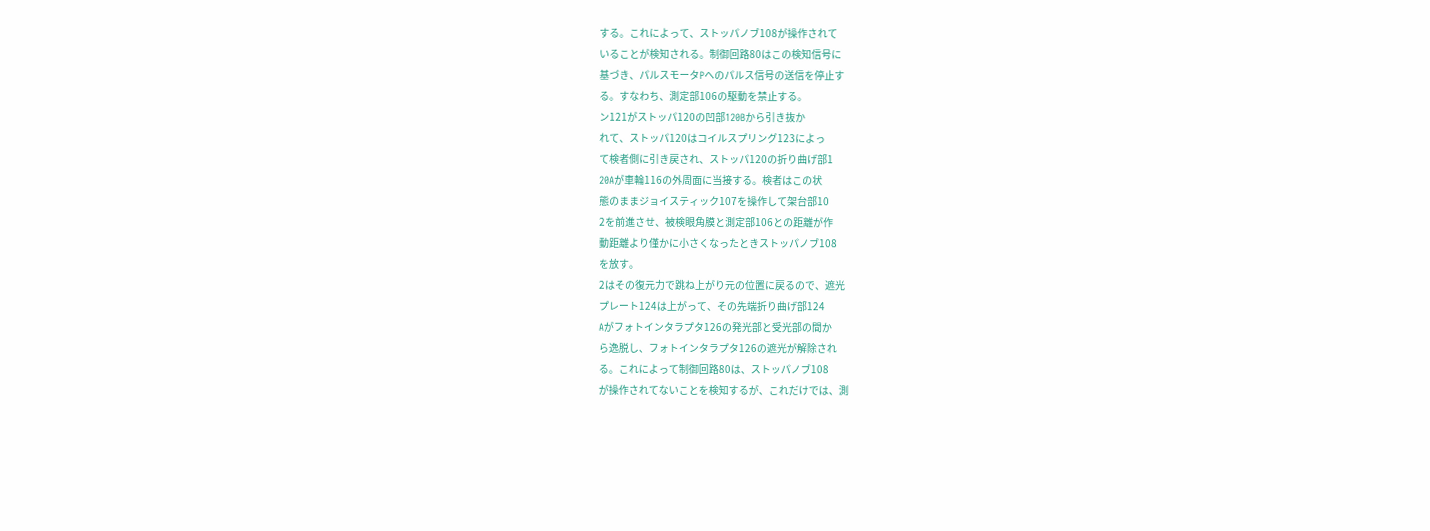する。これによって、ストッパノブ108が操作されて
いることが検知される。制御回路80はこの検知信号に
基づき、パルスモータPへのパルス信号の送信を停止す
る。すなわち、測定部106の駆動を禁止する。
ン121がストッパ120の凹部120Bから引き抜か
れて、ストッパ120はコイルスプリング123によっ
て検者側に引き戻され、ストッパ120の折り曲げ部1
20Aが車輪116の外周面に当接する。検者はこの状
態のままジョイスティック107を操作して架台部10
2を前進させ、被検眼角膜と測定部106との距離が作
動距離より僅かに小さくなったときストッパノブ108
を放す。
2はその復元力で跳ね上がり元の位置に戻るので、遮光
プレート124は上がって、その先端折り曲げ部124
Aがフォトインタラプタ126の発光部と受光部の間か
ら逸脱し、フォトインタラプタ126の遮光が解除され
る。これによって制御回路80は、ストッパノブ108
が操作されてないことを検知するが、これだけでは、測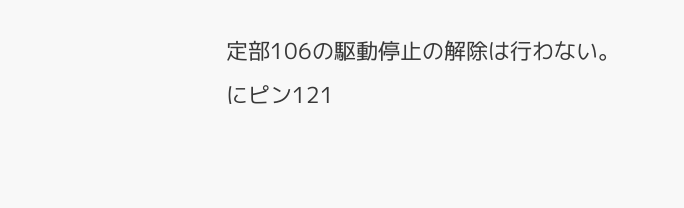定部106の駆動停止の解除は行わない。
にピン121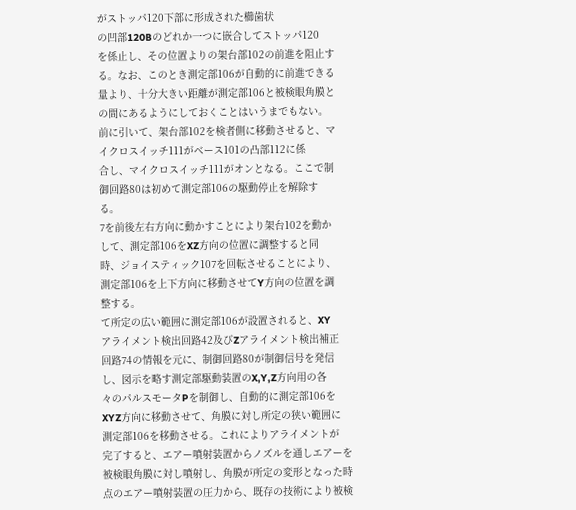がストッパ120下部に形成された櫛歯状
の凹部120Bのどれか一つに嵌合してストッパ120
を係止し、その位置よりの架台部102の前進を阻止す
る。なお、このとき測定部106が自動的に前進できる
量より、十分大きい距離が測定部106と被検眼角膜と
の間にあるようにしておくことはいうまでもない。
前に引いて、架台部102を検者側に移動させると、マ
イクロスイッチ111がベース101の凸部112に係
合し、マイクロスイッチ111がオンとなる。ここで制
御回路80は初めて測定部106の駆動停止を解除す
る。
7を前後左右方向に動かすことにより架台102を動か
して、測定部106をXZ方向の位置に調整すると同
時、ジョイスティック107を回転させることにより、
測定部106を上下方向に移動させてY方向の位置を調
整する。
て所定の広い範囲に測定部106が設置されると、XY
アライメント検出回路42及びZアライメント検出補正
回路74の情報を元に、制御回路80が制御信号を発信
し、図示を略す測定部駆動装置のX,Y,Z方向用の各
々のパルスモータPを制御し、自動的に測定部106を
XYZ方向に移動させて、角膜に対し所定の狭い範囲に
測定部106を移動させる。これによりアライメントが
完了すると、エアー噴射装置からノズルを通しエアーを
被検眼角膜に対し噴射し、角膜が所定の変形となった時
点のエアー噴射装置の圧力から、既存の技術により被検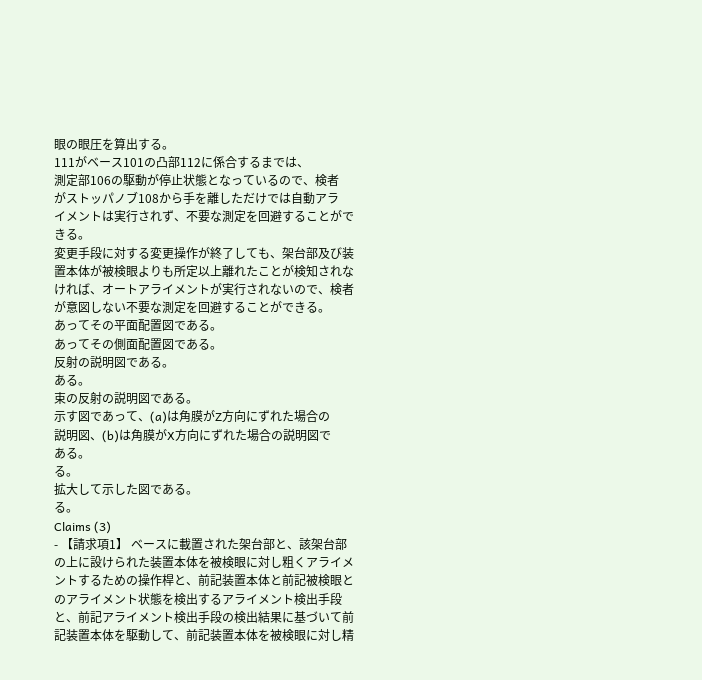眼の眼圧を算出する。
111がベース101の凸部112に係合するまでは、
測定部106の駆動が停止状態となっているので、検者
がストッパノブ108から手を離しただけでは自動アラ
イメントは実行されず、不要な測定を回避することがで
きる。
変更手段に対する変更操作が終了しても、架台部及び装
置本体が被検眼よりも所定以上離れたことが検知されな
ければ、オートアライメントが実行されないので、検者
が意図しない不要な測定を回避することができる。
あってその平面配置図である。
あってその側面配置図である。
反射の説明図である。
ある。
束の反射の説明図である。
示す図であって、(a)は角膜がZ方向にずれた場合の
説明図、(b)は角膜がX方向にずれた場合の説明図で
ある。
る。
拡大して示した図である。
る。
Claims (3)
- 【請求項1】 ベースに載置された架台部と、該架台部
の上に設けられた装置本体を被検眼に対し粗くアライメ
ントするための操作桿と、前記装置本体と前記被検眼と
のアライメント状態を検出するアライメント検出手段
と、前記アライメント検出手段の検出結果に基づいて前
記装置本体を駆動して、前記装置本体を被検眼に対し精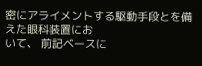密にアライメントする駆動手段とを備えた眼科装置にお
いて、 前記ベースに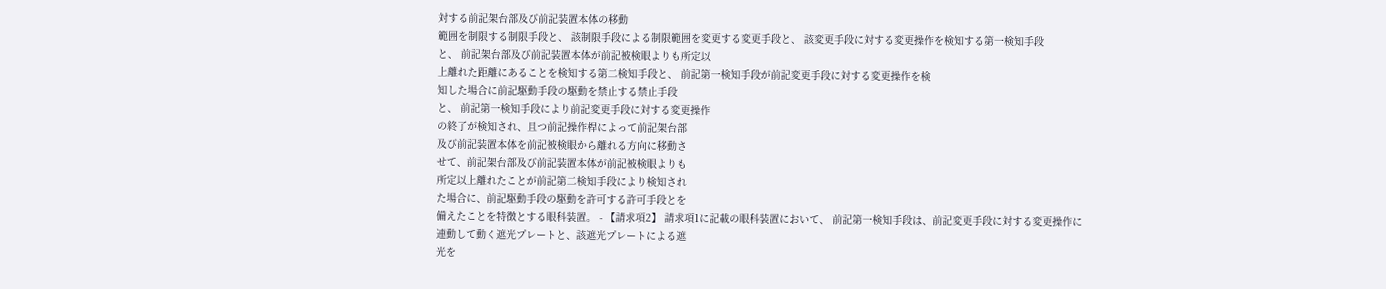対する前記架台部及び前記装置本体の移動
範囲を制限する制限手段と、 該制限手段による制限範囲を変更する変更手段と、 該変更手段に対する変更操作を検知する第一検知手段
と、 前記架台部及び前記装置本体が前記被検眼よりも所定以
上離れた距離にあることを検知する第二検知手段と、 前記第一検知手段が前記変更手段に対する変更操作を検
知した場合に前記駆動手段の駆動を禁止する禁止手段
と、 前記第一検知手段により前記変更手段に対する変更操作
の終了が検知され、且つ前記操作桿によって前記架台部
及び前記装置本体を前記被検眼から離れる方向に移動さ
せて、前記架台部及び前記装置本体が前記被検眼よりも
所定以上離れたことが前記第二検知手段により検知され
た場合に、前記駆動手段の駆動を許可する許可手段とを
備えたことを特徴とする眼科装置。 - 【請求項2】 請求項1に記載の眼科装置において、 前記第一検知手段は、前記変更手段に対する変更操作に
連動して動く遮光プレートと、該遮光プレートによる遮
光を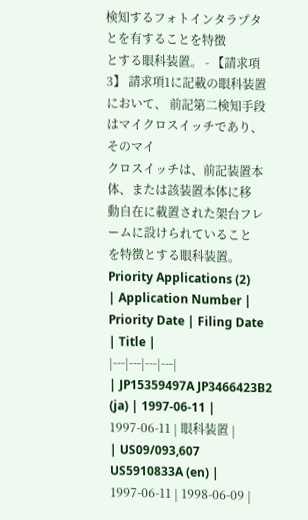検知するフォトインタラプタとを有することを特徴
とする眼科装置。 - 【請求項3】 請求項1に記載の眼科装置において、 前記第二検知手段はマイクロスイッチであり、そのマイ
クロスイッチは、前記装置本体、または該装置本体に移
動自在に載置された架台フレームに設けられていること
を特徴とする眼科装置。
Priority Applications (2)
| Application Number | Priority Date | Filing Date | Title |
|---|---|---|---|
| JP15359497A JP3466423B2 (ja) | 1997-06-11 | 1997-06-11 | 眼科装置 |
| US09/093,607 US5910833A (en) | 1997-06-11 | 1998-06-09 |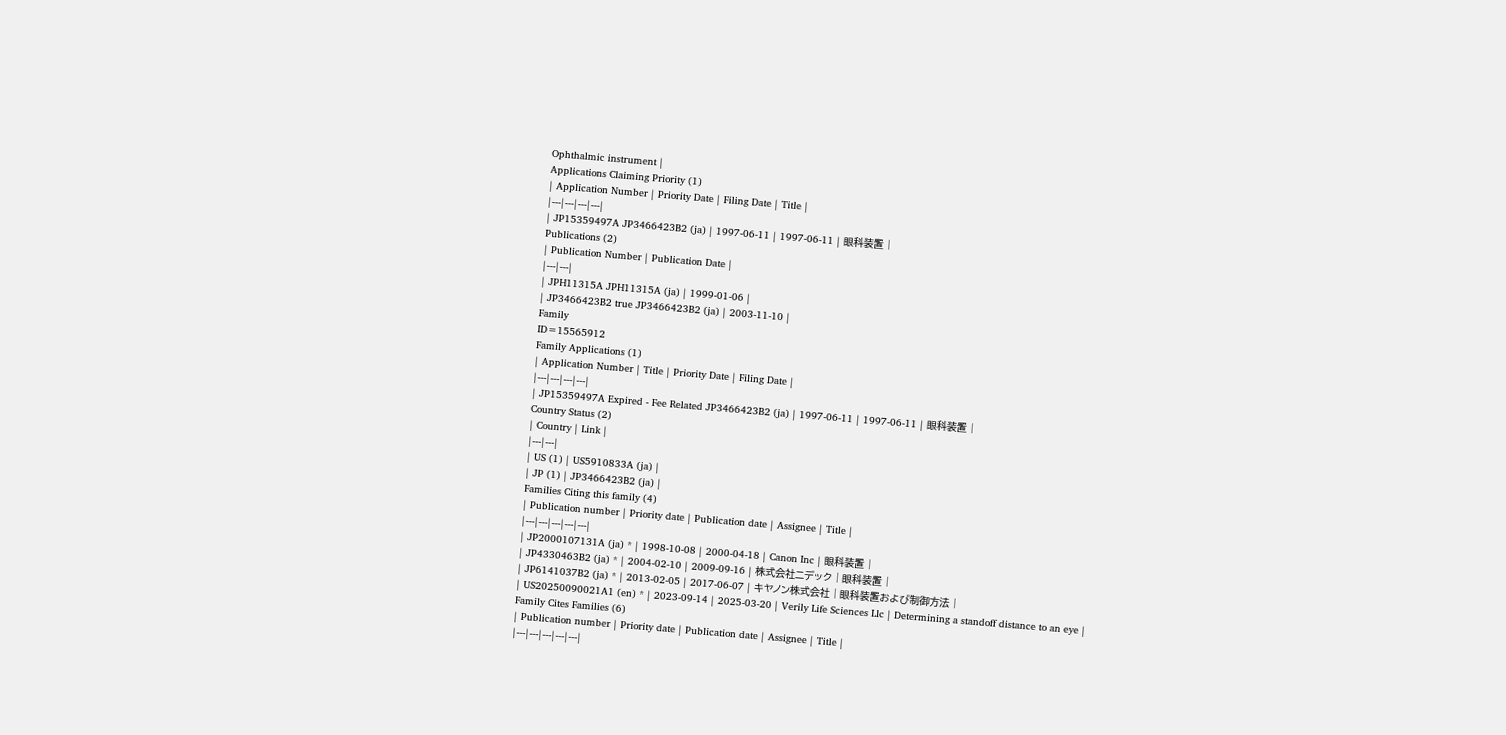Ophthalmic instrument |
Applications Claiming Priority (1)
| Application Number | Priority Date | Filing Date | Title |
|---|---|---|---|
| JP15359497A JP3466423B2 (ja) | 1997-06-11 | 1997-06-11 | 眼科装置 |
Publications (2)
| Publication Number | Publication Date |
|---|---|
| JPH11315A JPH11315A (ja) | 1999-01-06 |
| JP3466423B2 true JP3466423B2 (ja) | 2003-11-10 |
Family
ID=15565912
Family Applications (1)
| Application Number | Title | Priority Date | Filing Date |
|---|---|---|---|
| JP15359497A Expired - Fee Related JP3466423B2 (ja) | 1997-06-11 | 1997-06-11 | 眼科装置 |
Country Status (2)
| Country | Link |
|---|---|
| US (1) | US5910833A (ja) |
| JP (1) | JP3466423B2 (ja) |
Families Citing this family (4)
| Publication number | Priority date | Publication date | Assignee | Title |
|---|---|---|---|---|
| JP2000107131A (ja) * | 1998-10-08 | 2000-04-18 | Canon Inc | 眼科装置 |
| JP4330463B2 (ja) * | 2004-02-10 | 2009-09-16 | 株式会社ニデック | 眼科装置 |
| JP6141037B2 (ja) * | 2013-02-05 | 2017-06-07 | キヤノン株式会社 | 眼科装置および制御方法 |
| US20250090021A1 (en) * | 2023-09-14 | 2025-03-20 | Verily Life Sciences Llc | Determining a standoff distance to an eye |
Family Cites Families (6)
| Publication number | Priority date | Publication date | Assignee | Title |
|---|---|---|---|---|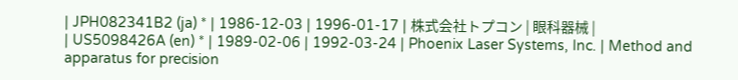| JPH082341B2 (ja) * | 1986-12-03 | 1996-01-17 | 株式会社トプコン | 眼科器械 |
| US5098426A (en) * | 1989-02-06 | 1992-03-24 | Phoenix Laser Systems, Inc. | Method and apparatus for precision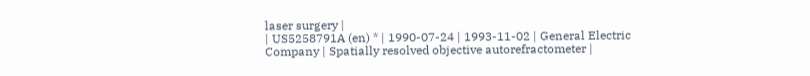laser surgery |
| US5258791A (en) * | 1990-07-24 | 1993-11-02 | General Electric Company | Spatially resolved objective autorefractometer |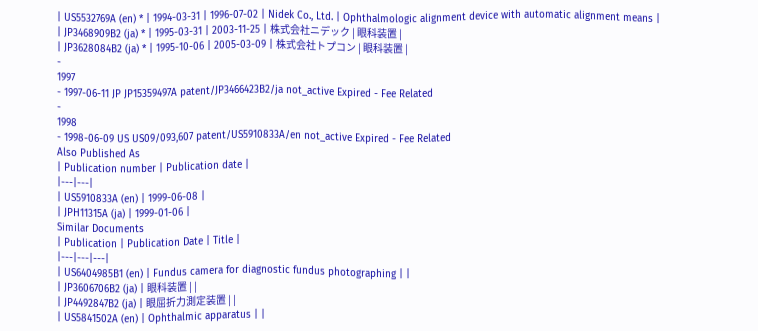| US5532769A (en) * | 1994-03-31 | 1996-07-02 | Nidek Co., Ltd. | Ophthalmologic alignment device with automatic alignment means |
| JP3468909B2 (ja) * | 1995-03-31 | 2003-11-25 | 株式会社ニデック | 眼科装置 |
| JP3628084B2 (ja) * | 1995-10-06 | 2005-03-09 | 株式会社トプコン | 眼科装置 |
-
1997
- 1997-06-11 JP JP15359497A patent/JP3466423B2/ja not_active Expired - Fee Related
-
1998
- 1998-06-09 US US09/093,607 patent/US5910833A/en not_active Expired - Fee Related
Also Published As
| Publication number | Publication date |
|---|---|
| US5910833A (en) | 1999-06-08 |
| JPH11315A (ja) | 1999-01-06 |
Similar Documents
| Publication | Publication Date | Title |
|---|---|---|
| US6404985B1 (en) | Fundus camera for diagnostic fundus photographing | |
| JP3606706B2 (ja) | 眼科装置 | |
| JP4492847B2 (ja) | 眼屈折力測定装置 | |
| US5841502A (en) | Ophthalmic apparatus | |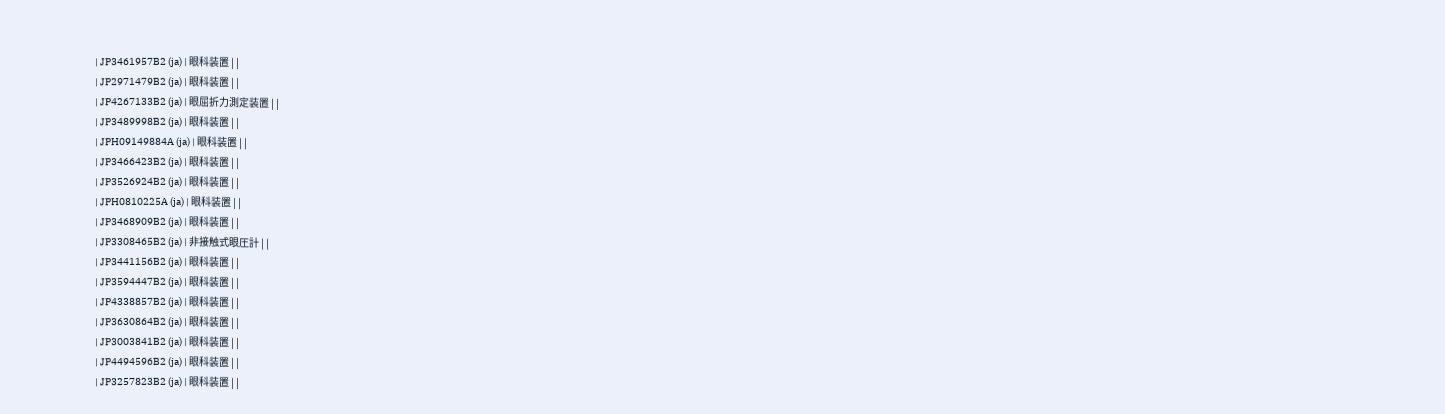| JP3461957B2 (ja) | 眼科装置 | |
| JP2971479B2 (ja) | 眼科装置 | |
| JP4267133B2 (ja) | 眼屈折力測定装置 | |
| JP3489998B2 (ja) | 眼科装置 | |
| JPH09149884A (ja) | 眼科装置 | |
| JP3466423B2 (ja) | 眼科装置 | |
| JP3526924B2 (ja) | 眼科装置 | |
| JPH0810225A (ja) | 眼科装置 | |
| JP3468909B2 (ja) | 眼科装置 | |
| JP3308465B2 (ja) | 非接触式眼圧計 | |
| JP3441156B2 (ja) | 眼科装置 | |
| JP3594447B2 (ja) | 眼科装置 | |
| JP4338857B2 (ja) | 眼科装置 | |
| JP3630864B2 (ja) | 眼科装置 | |
| JP3003841B2 (ja) | 眼科装置 | |
| JP4494596B2 (ja) | 眼科装置 | |
| JP3257823B2 (ja) | 眼科装置 | |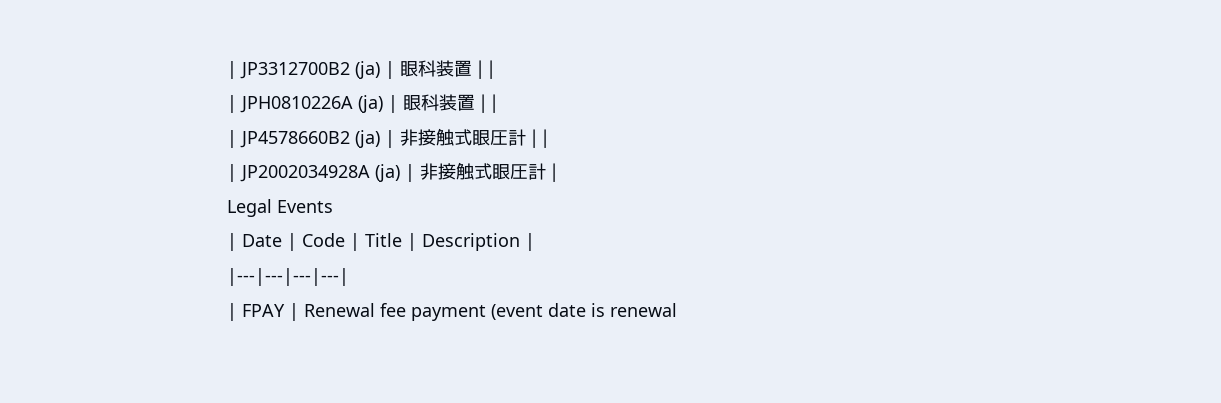| JP3312700B2 (ja) | 眼科装置 | |
| JPH0810226A (ja) | 眼科装置 | |
| JP4578660B2 (ja) | 非接触式眼圧計 | |
| JP2002034928A (ja) | 非接触式眼圧計 |
Legal Events
| Date | Code | Title | Description |
|---|---|---|---|
| FPAY | Renewal fee payment (event date is renewal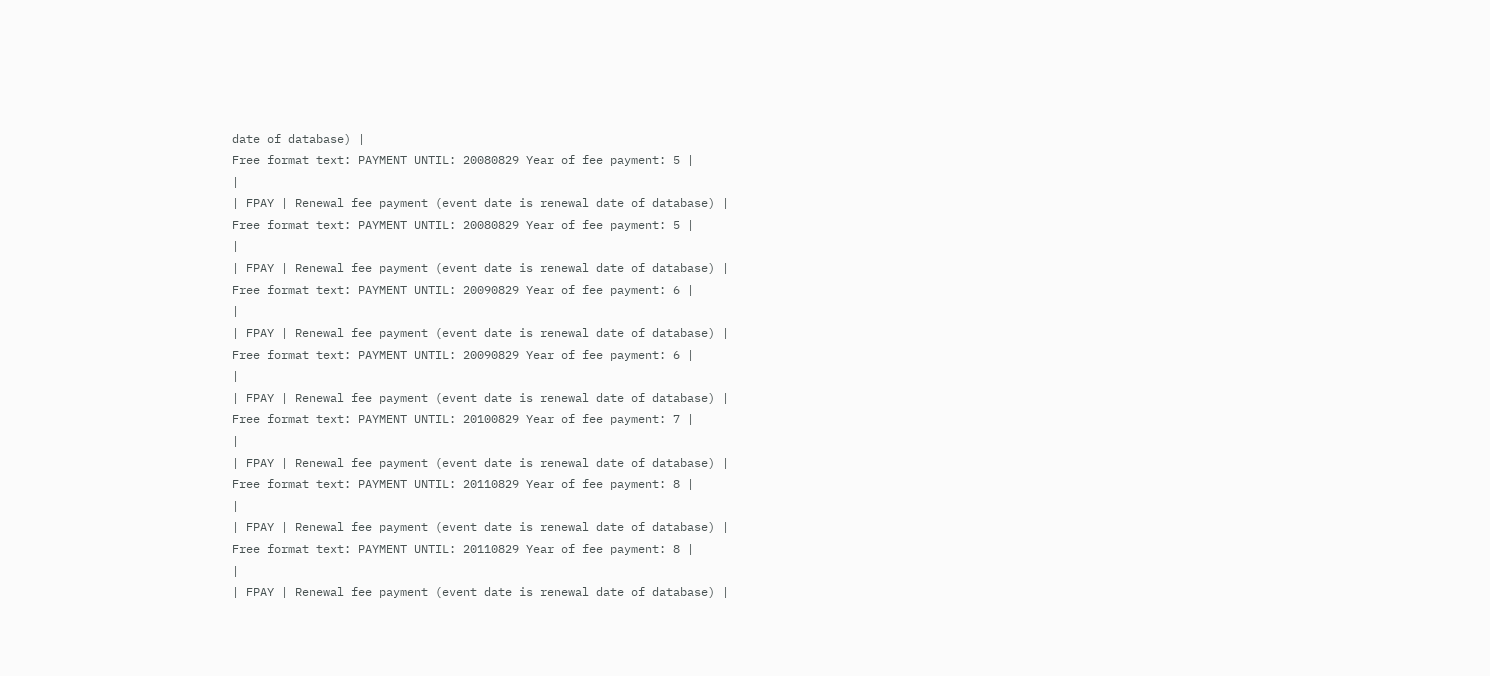date of database) |
Free format text: PAYMENT UNTIL: 20080829 Year of fee payment: 5 |
|
| FPAY | Renewal fee payment (event date is renewal date of database) |
Free format text: PAYMENT UNTIL: 20080829 Year of fee payment: 5 |
|
| FPAY | Renewal fee payment (event date is renewal date of database) |
Free format text: PAYMENT UNTIL: 20090829 Year of fee payment: 6 |
|
| FPAY | Renewal fee payment (event date is renewal date of database) |
Free format text: PAYMENT UNTIL: 20090829 Year of fee payment: 6 |
|
| FPAY | Renewal fee payment (event date is renewal date of database) |
Free format text: PAYMENT UNTIL: 20100829 Year of fee payment: 7 |
|
| FPAY | Renewal fee payment (event date is renewal date of database) |
Free format text: PAYMENT UNTIL: 20110829 Year of fee payment: 8 |
|
| FPAY | Renewal fee payment (event date is renewal date of database) |
Free format text: PAYMENT UNTIL: 20110829 Year of fee payment: 8 |
|
| FPAY | Renewal fee payment (event date is renewal date of database) |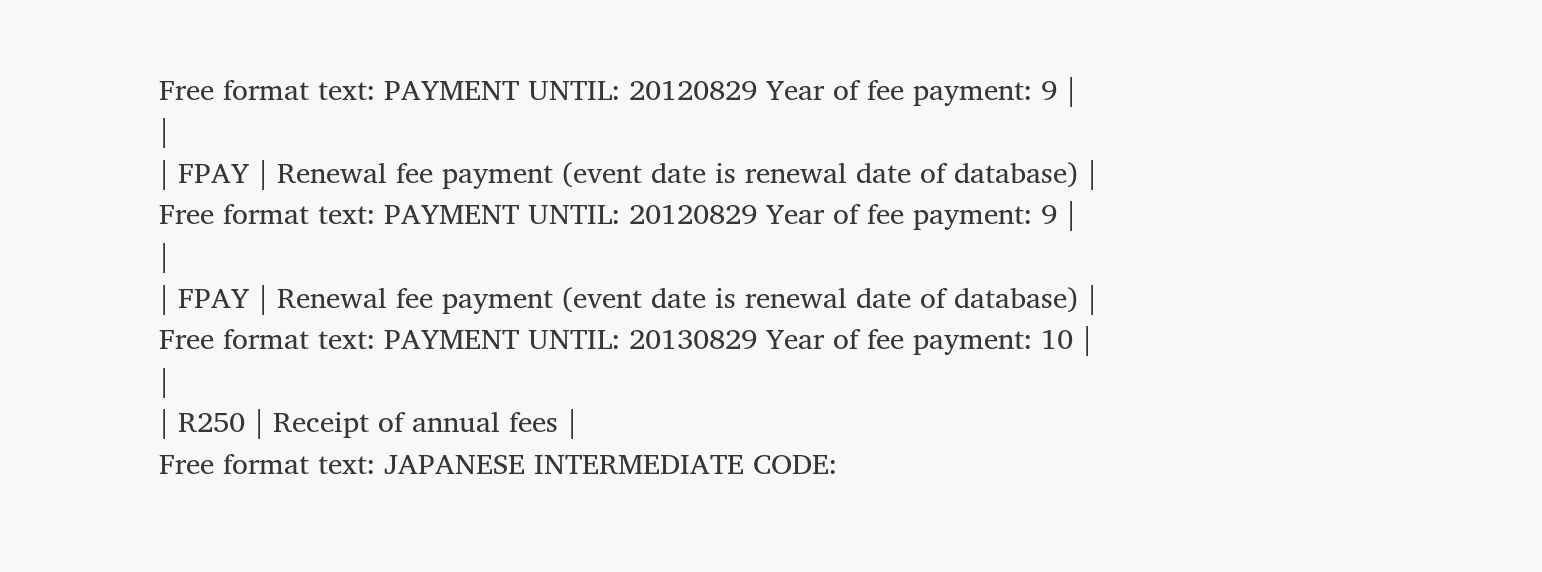Free format text: PAYMENT UNTIL: 20120829 Year of fee payment: 9 |
|
| FPAY | Renewal fee payment (event date is renewal date of database) |
Free format text: PAYMENT UNTIL: 20120829 Year of fee payment: 9 |
|
| FPAY | Renewal fee payment (event date is renewal date of database) |
Free format text: PAYMENT UNTIL: 20130829 Year of fee payment: 10 |
|
| R250 | Receipt of annual fees |
Free format text: JAPANESE INTERMEDIATE CODE: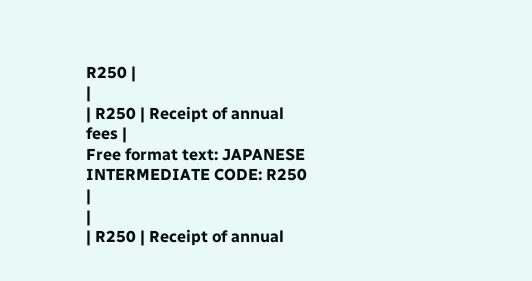R250 |
|
| R250 | Receipt of annual fees |
Free format text: JAPANESE INTERMEDIATE CODE: R250 |
|
| R250 | Receipt of annual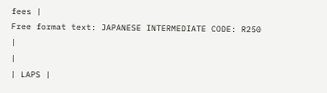fees |
Free format text: JAPANESE INTERMEDIATE CODE: R250 |
|
| LAPS |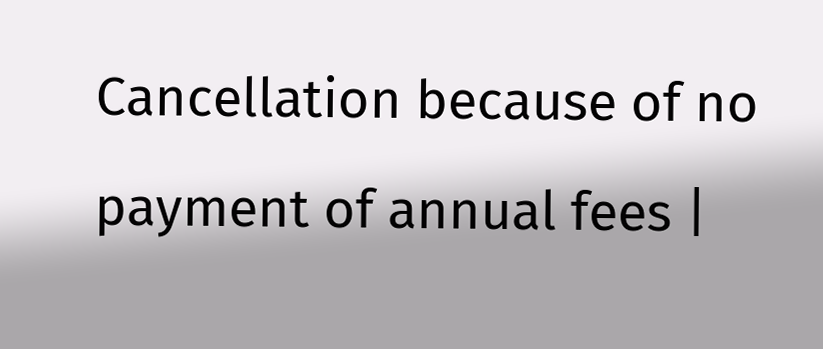Cancellation because of no payment of annual fees |